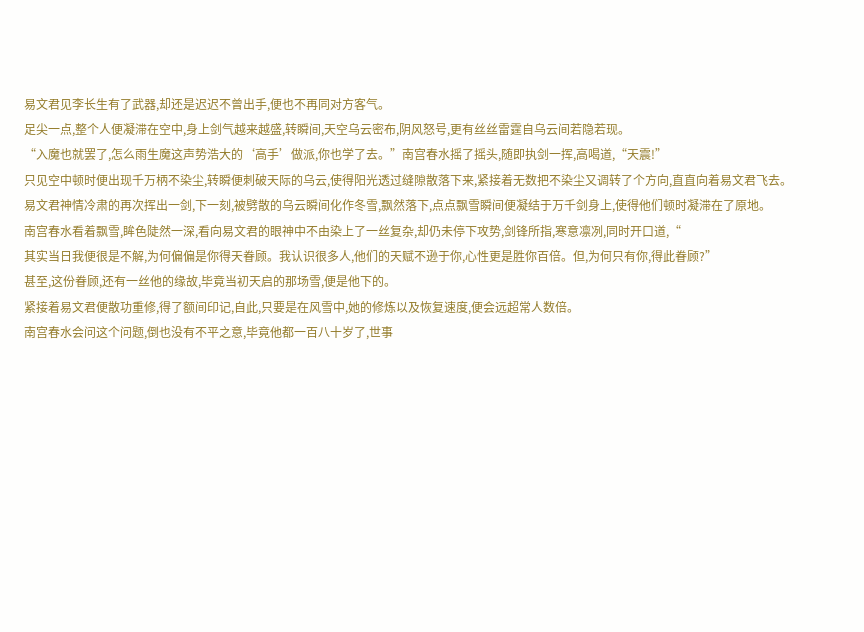易文君见李长生有了武器,却还是迟迟不曾出手,便也不再同对方客气。
足尖一点,整个人便凝滞在空中,身上剑气越来越盛,转瞬间,天空乌云密布,阴风怒号,更有丝丝雷霆自乌云间若隐若现。
“入魔也就罢了,怎么雨生魔这声势浩大的‘高手’做派,你也学了去。”南宫春水摇了摇头,随即执剑一挥,高喝道,“天震!”
只见空中顿时便出现千万柄不染尘,转瞬便刺破天际的乌云,使得阳光透过缝隙散落下来,紧接着无数把不染尘又调转了个方向,直直向着易文君飞去。
易文君神情冷肃的再次挥出一剑,下一刻,被劈散的乌云瞬间化作冬雪,飘然落下,点点飘雪瞬间便凝结于万千剑身上,使得他们顿时凝滞在了原地。
南宫春水看着飘雪,眸色陡然一深,看向易文君的眼神中不由染上了一丝复杂,却仍未停下攻势,剑锋所指,寒意凛冽,同时开口道,“
其实当日我便很是不解,为何偏偏是你得天眷顾。我认识很多人,他们的天赋不逊于你,心性更是胜你百倍。但,为何只有你,得此眷顾?”
甚至,这份眷顾,还有一丝他的缘故,毕竟当初天启的那场雪,便是他下的。
紧接着易文君便散功重修,得了额间印记,自此,只要是在风雪中,她的修炼以及恢复速度,便会远超常人数倍。
南宫春水会问这个问题,倒也没有不平之意,毕竟他都一百八十岁了,世事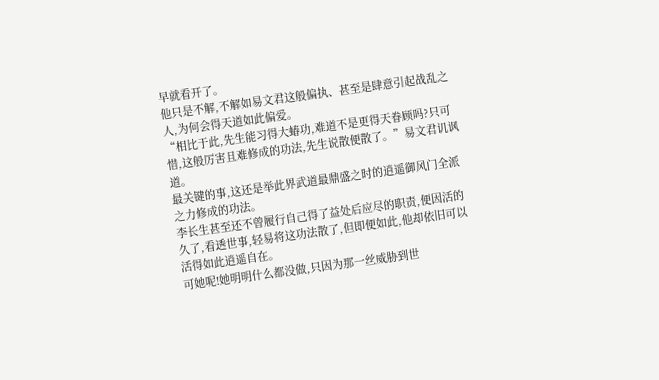早就看开了。
他只是不解,不解如易文君这般偏执、甚至是肆意引起战乱之人,为何会得天道如此偏爱。
“相比于此,先生能习得大蝽功,难道不是更得天眷顾吗?只可惜,这般厉害且难修成的功法,先生说散便散了。”易文君讥讽道。
最关键的事,这还是举此界武道最鼎盛之时的逍遥御风门全派之力修成的功法。
李长生甚至还不曾履行自己得了益处后应尽的职责,便因活的久了,看透世事,轻易将这功法散了,但即便如此,他却依旧可以活得如此逍遥自在。
可她呢!她明明什么都没做,只因为那一丝威胁到世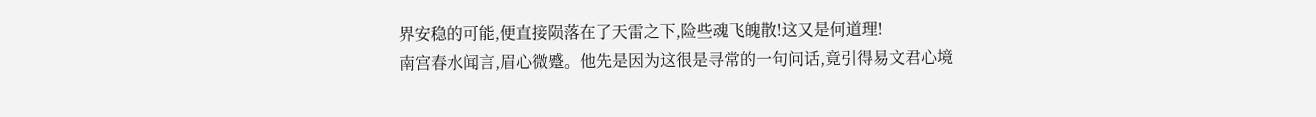界安稳的可能,便直接陨落在了天雷之下,险些魂飞魄散!这又是何道理!
南宫春水闻言,眉心微蹙。他先是因为这很是寻常的一句问话,竟引得易文君心境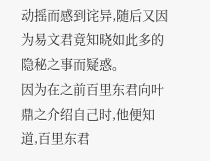动摇而感到诧异,随后又因为易文君竟知晓如此多的隐秘之事而疑惑。
因为在之前百里东君向叶鼎之介绍自己时,他便知道,百里东君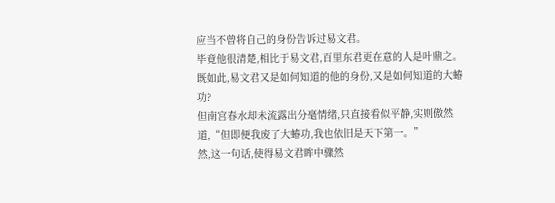应当不曾将自己的身份告诉过易文君。
毕竟他很清楚,相比于易文君,百里东君更在意的人是叶鼎之。既如此,易文君又是如何知道的他的身份,又是如何知道的大蝽功?
但南宫春水却未流露出分毫情绪,只直接看似平静,实则傲然道,“但即便我废了大蝽功,我也依旧是天下第一。”
然,这一句话,使得易文君眸中骤然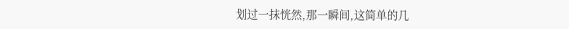划过一抹恍然,那一瞬间,这简单的几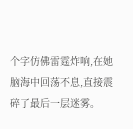个字仿佛雷霆炸响,在她脑海中回荡不息,直接震碎了最后一层迷雾。